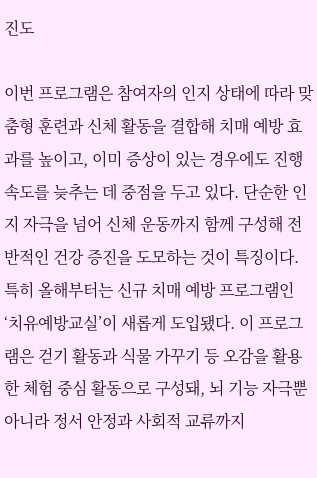진도

이번 프로그램은 참여자의 인지 상태에 따라 맞춤형 훈련과 신체 활동을 결합해 치매 예방 효과를 높이고, 이미 증상이 있는 경우에도 진행 속도를 늦추는 데 중점을 두고 있다. 단순한 인지 자극을 넘어 신체 운동까지 함께 구성해 전반적인 건강 증진을 도모하는 것이 특징이다.특히 올해부터는 신규 치매 예방 프로그램인 ‘치유예방교실’이 새롭게 도입됐다. 이 프로그램은 걷기 활동과 식물 가꾸기 등 오감을 활용한 체험 중심 활동으로 구성돼, 뇌 기능 자극뿐 아니라 정서 안정과 사회적 교류까지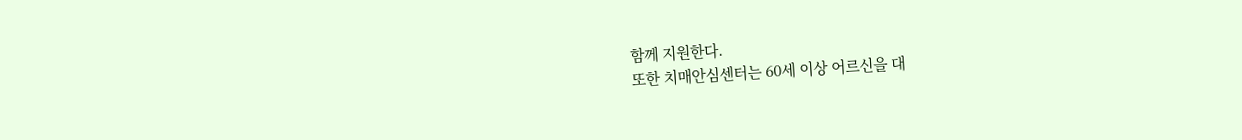함께 지원한다.
또한 치매안심센터는 60세 이상 어르신을 대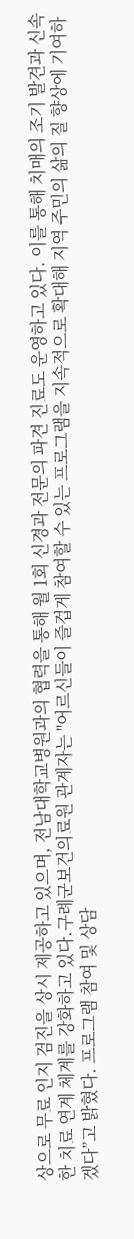상으로 무료 인지 검진을 상시 제공하고 있으며, 전남대학교병원과의 협력을 통해 월 1회 신경과 전문의 파견 진료도 운영하고 있다. 이를 통해 치매의 조기 발견과 신속한 치료 연계 체계를 강화하고 있다.구례군보건의료원 관계자는 "어르신들이 즐겁게 참여할 수 있는 프로그램을 지속적으로 확대해 지역 주민의 삶의 질 향상에 기여하겠다”고 밝혔다. 프로그램 참여 및 상담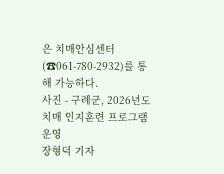은 치매안심센터(☎061-780-2932)를 통해 가능하다.
사진 - 구례군, 2026년도 치매 인지훈련 프로그램 운영
장형덕 기자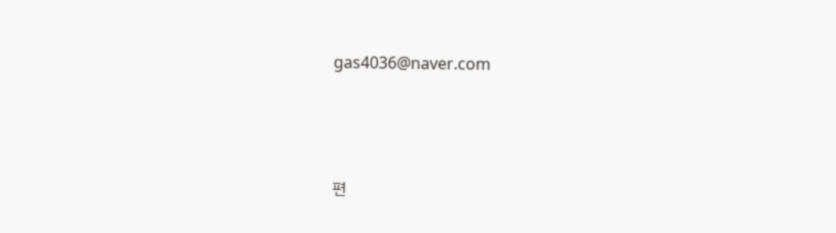gas4036@naver.com






편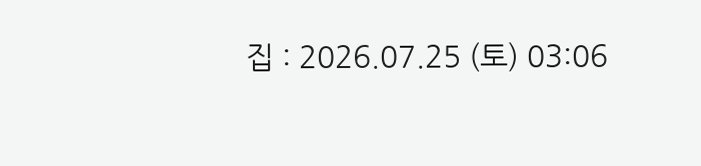집 : 2026.07.25 (토) 03:06